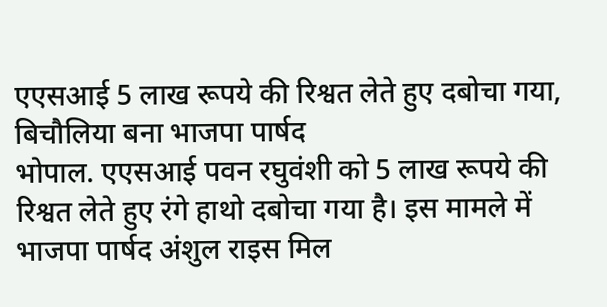एएसआई 5 लाख रूपये की रिश्वत लेते हुए दबोचा गया, बिचौलिया बना भाजपा पार्षद
भोपाल. एएसआई पवन रघुवंशी को 5 लाख रूपये की रिश्वत लेते हुए रंगे हाथो दबोचा गया है। इस मामले में भाजपा पार्षद अंशुल राइस मिल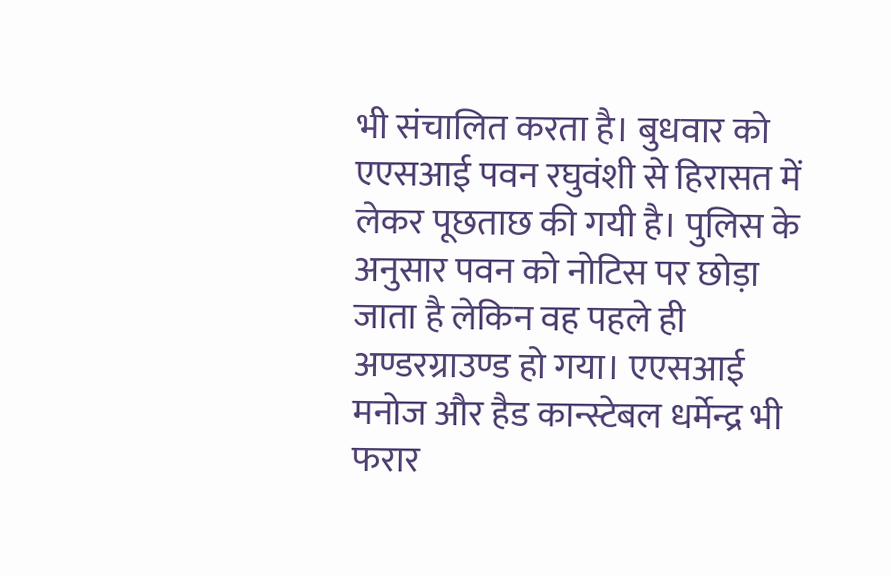भी संचालित करता है। बुधवार को एएसआई पवन रघुवंशी से हिरासत में लेकर पूछताछ की गयी है। पुलिस के अनुसार पवन को नोटिस पर छोड़ा जाता है लेकिन वह पहले ही अण्डरग्राउण्ड हो गया। एएसआई मनोज और हैड कान्स्टेबल धर्मेन्द्र भी फरार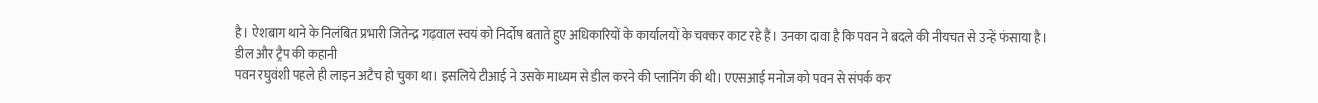है। ऐशबाग थाने के निलंबित प्रभारी जितेन्द्र गढ़वाल स्वयं को निर्दोष बताते हुए अधिकारियों के कार्यालयों के चक्कर काट रहे हैं। उनका दावा है कि पवन ने बदले की नीयचत से उन्हें फंसाया है।
डील और ट्रैप की कहानी
पवन रघुवंशी पहले ही लाइन अटैच हो चुका था। इसलिये टीआई ने उसके माध्यम से डील करने की प्लानिंग की थी। एएसआई मनोज को पवन से संपर्क कर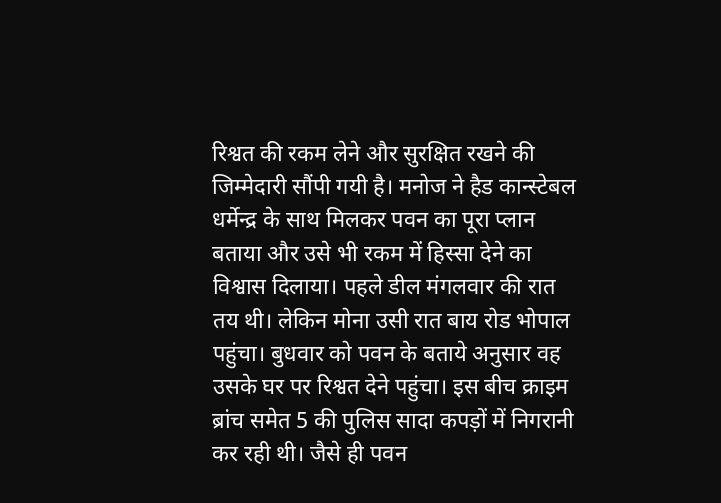रिश्वत की रकम लेने और सुरक्षित रखने की जिम्मेदारी सौंपी गयी है। मनोज ने हैड कान्स्टेबल धर्मेन्द्र के साथ मिलकर पवन का पूरा प्लान बताया और उसे भी रकम में हिस्सा देने का विश्वास दिलाया। पहले डील मंगलवार की रात तय थी। लेकिन मोना उसी रात बाय रोड भोपाल पहुंचा। बुधवार को पवन के बताये अनुसार वह उसके घर पर रिश्वत देने पहुंचा। इस बीच क्राइम ब्रांच समेत 5 की पुलिस सादा कपड़ों में निगरानी कर रही थी। जैसे ही पवन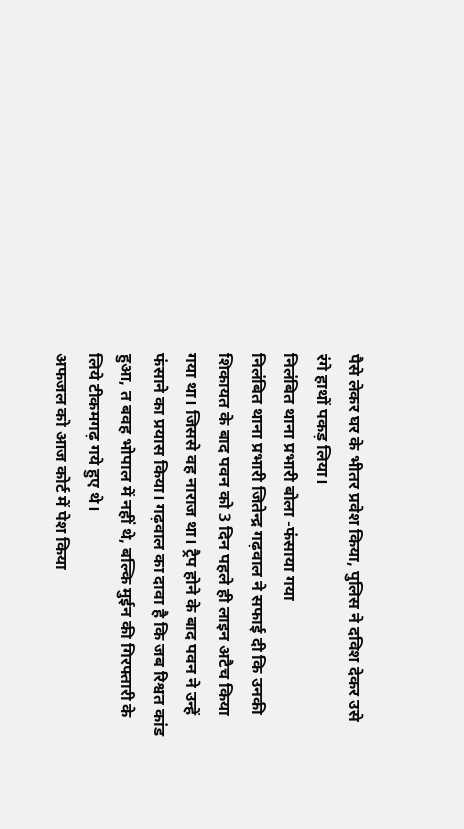पैसे लेकर घर के भीतर प्रवेश किया, पुलिस ने दविश देकर उसे रंगे हाथों पकड़ लिया।
निलंबित थाना प्रभारी बोला -फंसाया गया
निलंबित थाना प्रभारी जितेन्द्र गढ़वाल ने सफाई दी कि उनकी शिकायत के बाद पवन को 3 दिन पहले ही लाइन अटैच किया गया था। जिससे वह नाराज था। ट्रैप होने के बाद पवन ने उन्हें फंसाने का प्रयास किया। गढ़वाल का दावा है कि जब रिश्वत कांड हुआ, त बवह भोपाल में नहीं थे, बल्कि मुईन की गिरफ्तारी के लिये टीकमगढ़ गये हुए थे।
अफजल को आज कोर्ट में पेश किया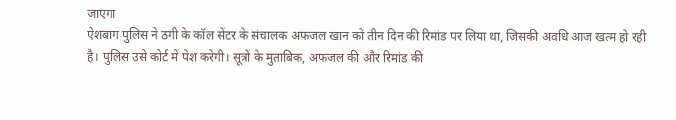जाएगा
ऐशबाग पुलिस ने ठगी के कॉल सेंटर के संचालक अफजल खान को तीन दिन की रिमांड पर लिया था, जिसकी अवधि आज खत्म हो रही है। पुलिस उसे कोर्ट में पेश करेगी। सूत्रों के मुताबिक, अफजल की और रिमांड की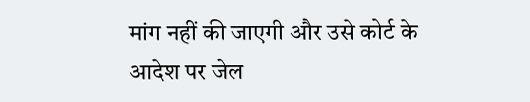मांग नहीं की जाएगी और उसे कोर्ट के आदेश पर जेल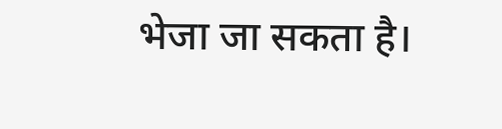भेजा जा सकता है।